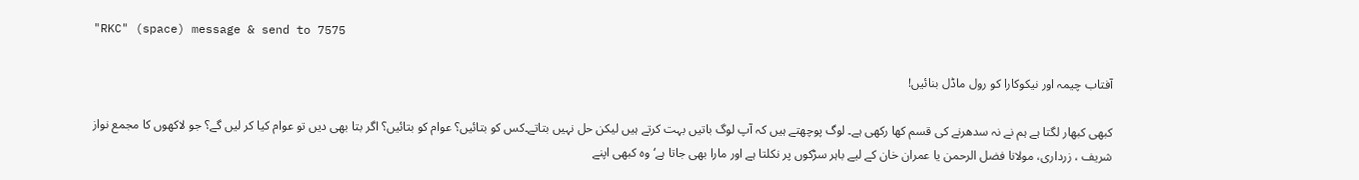"RKC" (space) message & send to 7575

آفتاب چیمہ اور نیکوکارا کو رول ماڈل بنائیں!

کبھی کبھار لگتا ہے ہم نے نہ سدھرنے کی قسم کھا رکھی ہے۔ لوگ پوچھتے ہیں کہ آپ لوگ باتیں بہت کرتے ہیں لیکن حل نہیں بتاتے۔کس کو بتائیں؟ عوام کو بتائیں؟ اگر بتا بھی دیں تو عوام کیا کر لیں گے؟ جو لاکھوں کا مجمع نواز شریف ، زرداری، مولانا فضل الرحمن یا عمران خان کے لیے باہر سڑکوں پر نکلتا ہے اور مارا بھی جاتا ہے‘ وہ کبھی اپنے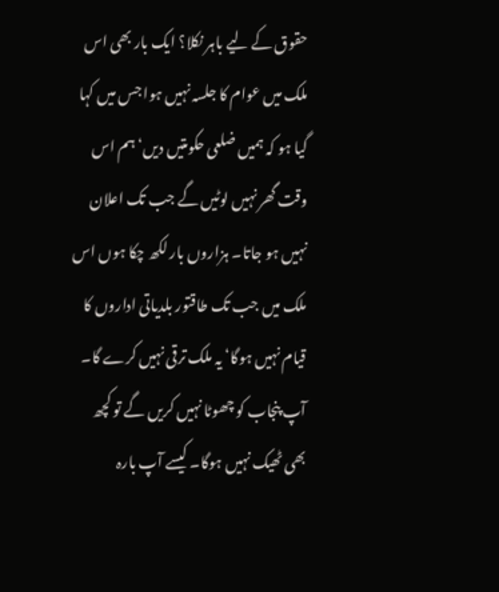حقوق کے لیے باہر نکلا؟ ایک بار بھی اس ملک میں عوام کا جلسہ نہیں ہوا جس میں کہا گیا ہو کہ ہمیں ضلعی حکومتیں دیں‘ ہم اس وقت گھر نہیں لوٹیں گے جب تک اعلان نہیں ہو جاتا۔ ہزاروں بار لکھ چکا ہوں اس ملک میں جب تک طاقتور بلدیاتی اداروں کا قیام نہیں ہوگا‘ یہ ملک ترقی نہیں کرے گا۔ آپ پنجاب کو چھوٹا نہیں کریں گے تو کچھ بھی ٹھیک نہیں ہوگا۔ کیسے آپ بارہ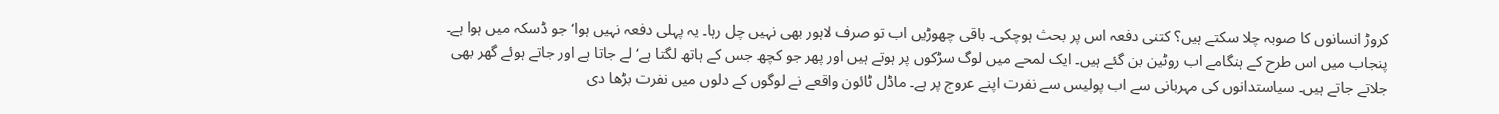کروڑ انسانوں کا صوبہ چلا سکتے ہیں؟ کتنی دفعہ اس پر بحث ہوچکی۔ باقی چھوڑیں اب تو صرف لاہور بھی نہیں چل رہا۔ یہ پہلی دفعہ نہیں ہوا‘ جو ڈسکہ میں ہوا ہے۔ پنجاب میں اس طرح کے ہنگامے اب روٹین بن گئے ہیں۔ ایک لمحے میں لوگ سڑکوں پر ہوتے ہیں اور پھر جو کچھ جس کے ہاتھ لگتا ہے‘ لے جاتا ہے اور جاتے ہوئے گھر بھی جلاتے جاتے ہیں۔ سیاستدانوں کی مہربانی سے اب پولیس سے نفرت اپنے عروج پر ہے۔ ماڈل ٹائون واقعے نے لوگوں کے دلوں میں نفرت بڑھا دی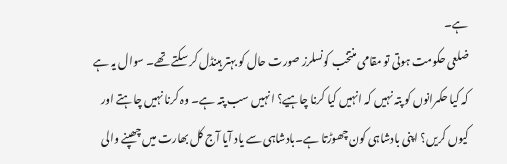ہے۔
ضلعی حکومت ہوتی تو مقامی منتخب کونسلرز صورت حال کو بہتر ہینڈل کر سکتے تھے۔ سوال یہ ہے کہ کیا حکمرانوں کو پتہ نہیں کہ انہیں کیا کرنا چاہیے؟ انہیں سب پتہ ہے۔ وہ کرنا نہیں چاہتے اور کیوں کریں؟ اپنی بادشاہی کون چھوڑتا ہے۔بادشاہی سے یاد آیا آج کل بھارت میں چھپنے والی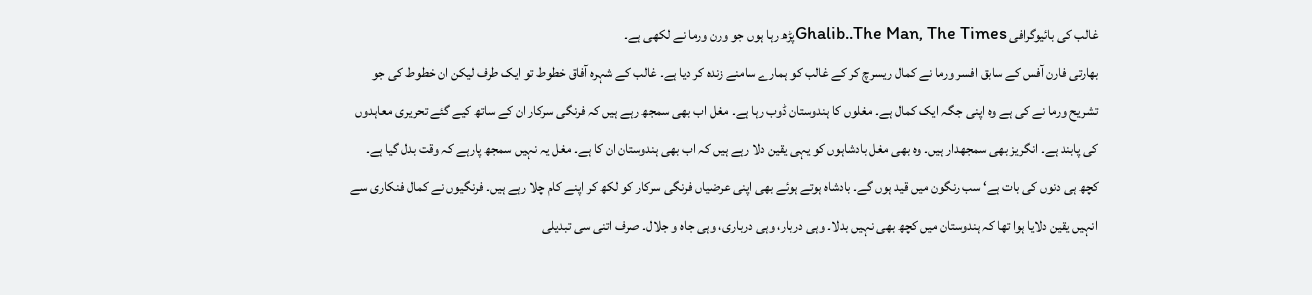غالب کی بائیوگرافی Ghalib..The Man, The Timesپڑھ رہا ہوں جو ورن ورما نے لکھی ہے۔
بھارتی فارن آفس کے سابق افسر ورما نے کمال ریسرچ کر کے غالب کو ہمارے سامنے زندہ کر دیا ہے۔ غالب کے شہرہ آفاق خطوط تو ایک طرف لیکن ان خطوط کی جو تشریح ورما نے کی ہے وہ اپنی جگہ ایک کمال ہے۔ مغلوں کا ہندوستان ڈوب رہا ہے۔ مغل اب بھی سمجھ رہے ہیں کہ فرنگی سرکار ان کے ساتھ کیے گئے تحریری معاہدوں کی پابند ہے۔ انگریز بھی سمجھدار ہیں۔ وہ بھی مغل بادشاہوں کو یہی یقین دلا رہے ہیں کہ اب بھی ہندوستان ان کا ہے۔ مغل یہ نہیں سمجھ پارہے کہ وقت بدل گیا ہے۔ کچھ ہی دنوں کی بات ہے‘ سب رنگون میں قید ہوں گے۔ بادشاہ ہوتے ہوئے بھی اپنی عرضیاں فرنگی سرکار کو لکھ کر اپنے کام چلا رہے ہیں۔ فرنگیوں نے کمال فنکاری سے انہیں یقین دلایا ہوا تھا کہ ہندوستان میں کچھ بھی نہیں بدلا۔ وہی دربار، وہی درباری، وہی جاہ و جلال۔ صرف اتنی سی تبدیلی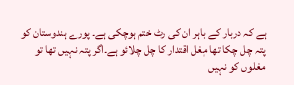ہے کہ دربار کے باہر ان کی رٹ ختم ہوچکی ہے۔ پورے ہندوستان کو پتہ چل چکا تھا مٖغل اقتدار کا چل چلائو ہے۔اگر پتہ نہیں تھا تو مغلوں کو نہیں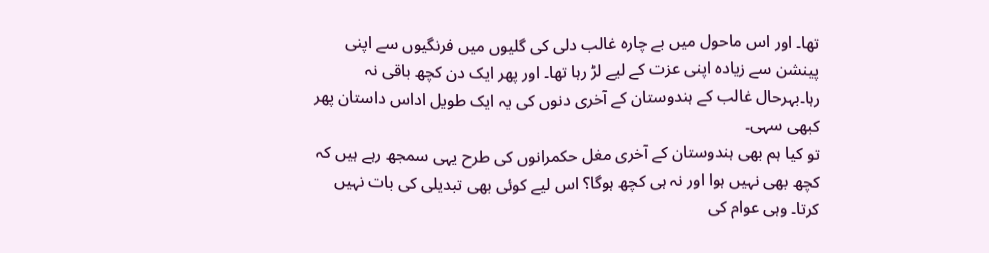تھا۔ اور اس ماحول میں بے چارہ غالب دلی کی گلیوں میں فرنگیوں سے اپنی پینشن سے زیادہ اپنی عزت کے لیے لڑ رہا تھا۔ اور پھر ایک دن کچھ باقی نہ رہا۔بہرحال غالب کے ہندوستان کے آخری دنوں کی یہ ایک طویل اداس داستان پھر کبھی سہی۔
تو کیا ہم بھی ہندوستان کے آخری مغل حکمرانوں کی طرح یہی سمجھ رہے ہیں کہ کچھ بھی نہیں ہوا اور نہ ہی کچھ ہوگا؟ اس لیے کوئی بھی تبدیلی کی بات نہیں کرتا۔ وہی عوام کی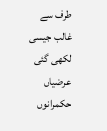طرف سے غالب جیسی لکھی گئی عرضیاں حکمرانوں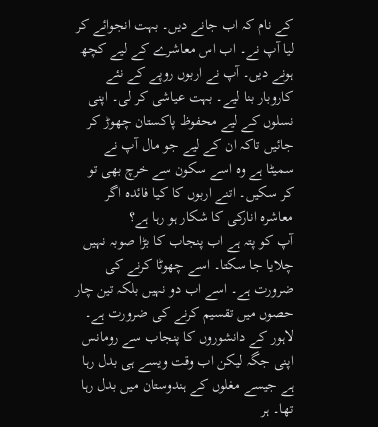کے نام کہ اب جانے دیں۔ بہت انجوائے کر لیا آپ نے۔ اب اس معاشرے کے لیے کچھ ہونے دیں۔ آپ نے اربوں روپے کے نئے کاروبار بنا لیے۔ بہت عیاشی کر لی۔ اپنی نسلوں کے لیے محفوظ پاکستان چھوڑ کر جائیں تاکہ ان کے لیے جو مال آپ نے سمیٹا ہے وہ اسے سکون سے خرچ بھی تو کر سکیں۔ اتنے اربوں کا کیا فائدہ اگر معاشرہ انارکی کا شکار ہو رہا ہے؟
آپ کو پتہ ہے اب پنجاب کا بڑا صوبہ نہیں چلایا جا سکتا۔ اسے چھوٹا کرنے کی ضرورت ہے۔ اسے اب دو نہیں بلکہ تین چار حصوں میں تقسیم کرنے کی ضرورت ہے۔ لاہور کے دانشوروں کا پنجاب سے رومانس اپنی جگہ لیکن اب وقت ویسے ہی بدل رہا ہے جیسے مغلوں کے ہندوستان میں بدل رہا تھا۔ ہر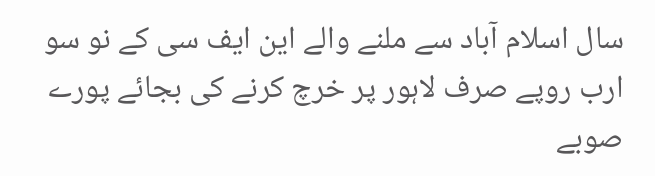سال اسلام آباد سے ملنے والے این ایف سی کے نو سو ارب روپے صرف لاہور پر خرچ کرنے کی بجائے پورے صوبے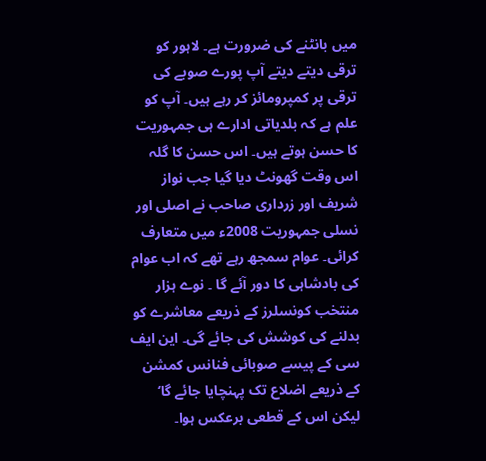میں بانٹنے کی ضرورت ہے۔ لاہور کو ترقی دیتے دیتے آپ پورے صوبے کی ترقی پر کمپرومائز کر رہے ہیں۔ آپ کو علم ہے کہ بلدیاتی ادارے ہی جمہوریت کا حسن ہوتے ہیں۔ اس حسن کا گلہ اس وقت گھونٹ دیا گیا جب نواز شریف اور زرداری صاحب نے اصلی اور نسلی جمہوریت 2008ء میں متعارف کرائی۔ عوام سمجھ رہے تھے کہ اب عوام کی بادشاہی کا دور آئے گا ۔ نوے ہزار منتخب کونسلرز کے ذریعے معاشرے کو بدلنے کی کوشش کی جائے گی۔ این ایف سی کے پیسے صوبائی فنانس کمشن کے ذریعے اضلاع تک پہنچایا جائے گا‘ لیکن اس کے قطعی برعکس ہوا۔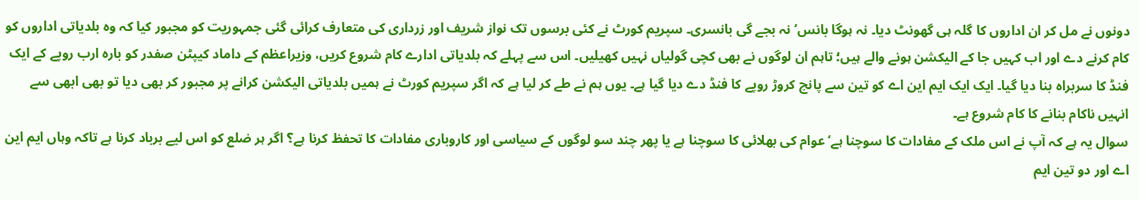دونوں نے مل کر ان اداروں کا گلہ ہی گھونٹ دیا۔ نہ ہوگا بانس‘ نہ بجے گی بانسری۔ سپریم کورٹ نے کئی برسوں تک نواز شریف اور زرداری کی متعارف کرائی گئی جمہوریت کو مجبور کیا کہ وہ بلدیاتی اداروں کو کام کرنے دے اور اب کہیں جا کے الیکشن ہونے والے ہیں؛ تاہم ان لوگوں نے بھی کچی گولیاں نہیں کھیلیں۔ اس سے پہلے کہ بلدیاتی ادارے کام شروع کریں، وزیراعظم کے داماد کیپٹن صفدر کو بارہ ارب روپے کے ایک فنڈ کا سربراہ بنا دیا گیا۔ ایک ایک ایم این اے کو تین سے پانچ کروڑ روپے کا فنڈ دے دیا گیا ہے۔ یوں ہم نے طے کر لیا ہے کہ اگر سپریم کورٹ نے ہمیں بلدیاتی الیکشن کرانے پر مجبور کر بھی دیا تو بھی ابھی سے انہیں ناکام بنانے کا کام شروع ہے۔
سوال یہ ہے کہ آپ نے اس ملک کے مفادات کا سوچنا ہے‘ عوام کی بھلائی کا سوچنا ہے یا پھر چند سو لوگوں کے سیاسی اور کاروباری مفادات کا تحفظ کرنا ہے؟ اگر ہر ضلع کو اس لیے برباد کرنا ہے تاکہ وہاں ایم این اے اور دو تین ایم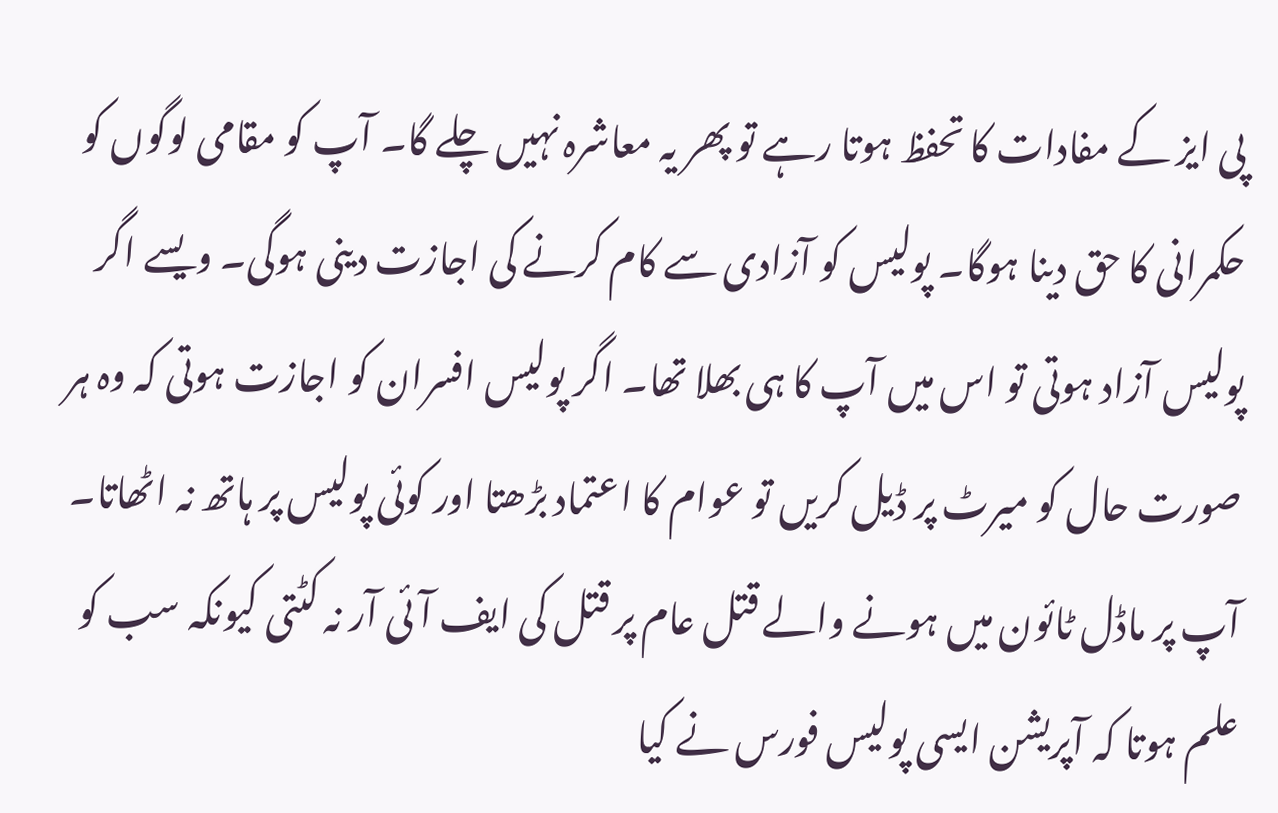پی ایز کے مفادات کا تحفظ ہوتا رہے تو پھر یہ معاشرہ نہیں چلے گا۔ آپ کو مقامی لوگوں کو حکمرانی کا حق دینا ہوگا۔ پولیس کو آزادی سے کام کرنے کی اجازت دینی ہوگی۔ ویسے اگر پولیس آزاد ہوتی تو اس میں آپ کا ہی بھلا تھا۔ اگر پولیس افسران کو اجازت ہوتی کہ وہ ہر صورت حال کو میرٹ پر ڈیل کریں تو عوام کا اعتماد بڑھتا اور کوئی پولیس پر ہاتھ نہ اٹھاتا۔ آپ پر ماڈل ٹائون میں ہونے والے قتل عام پر قتل کی ایف آئی آر نہ کٹتی کیونکہ سب کو علم ہوتا کہ آپریشن ایسی پولیس فورس نے کیا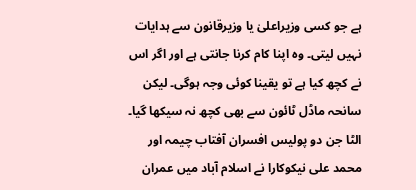ہے جو کسی وزیراعلیٰ یا وزیرقانون سے ہدایات نہیں لیتی۔ وہ اپنا کام کرنا جانتی ہے اور اگر اس نے کچھ کیا ہے تو یقینا کوئی وجہ ہوگی۔ لیکن سانحہ ماڈل ٹائون سے بھی کچھ نہ سیکھا گیا۔ الٹا جن دو پولیس افسران آفتاب چیمہ اور محمد علی نیکوکارا نے اسلام آباد میں عمران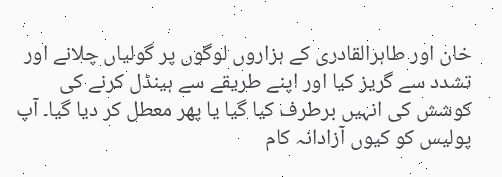خان اور طاہرالقادری کے ہزاروں لوگوں پر گولیاں چلانے اور تشدد سے گریز کیا اور اپنے طریقے سے ہینڈل کرنے کی کوشش کی انہیں برطرف کیا گیا یا پھر معطل کر دیا گیا۔ آپ پولیس کو کیوں آزادانہ کام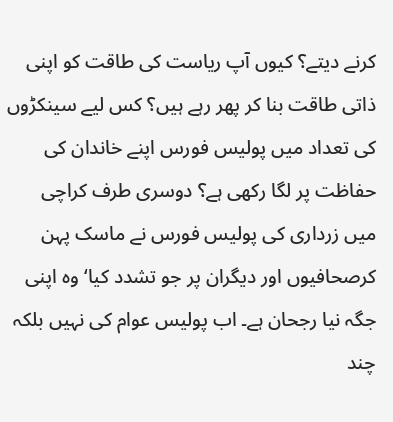کرنے دیتے؟ کیوں آپ ریاست کی طاقت کو اپنی ذاتی طاقت بنا کر پھر رہے ہیں؟ کس لیے سینکڑوں کی تعداد میں پولیس فورس اپنے خاندان کی حفاظت پر لگا رکھی ہے؟ دوسری طرف کراچی میں زرداری کی پولیس فورس نے ماسک پہن کرصحافیوں اور دیگران پر جو تشدد کیا‘ وہ اپنی جگہ نیا رجحان ہے۔ اب پولیس عوام کی نہیں بلکہ چند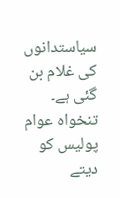سیاستدانوں کی غلام بن گئی ہے۔ تنخواہ عوام پولیس کو دیتے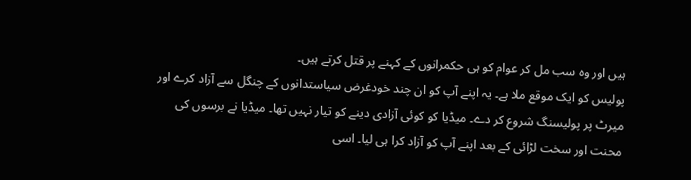ہیں اور وہ سب مل کر عوام کو ہی حکمرانوں کے کہنے پر قتل کرتے ہیں۔
پولیس کو ایک موقع ملا ہے۔ یہ اپنے آپ کو ان چند خودغرض سیاستدانوں کے چنگل سے آزاد کرے اور میرٹ پر پولیسنگ شروع کر دے۔ میڈیا کو کوئی آزادی دینے کو تیار نہیں تھا۔ میڈیا نے برسوں کی محنت اور سخت لڑائی کے بعد اپنے آپ کو آزاد کرا ہی لیا۔ اسی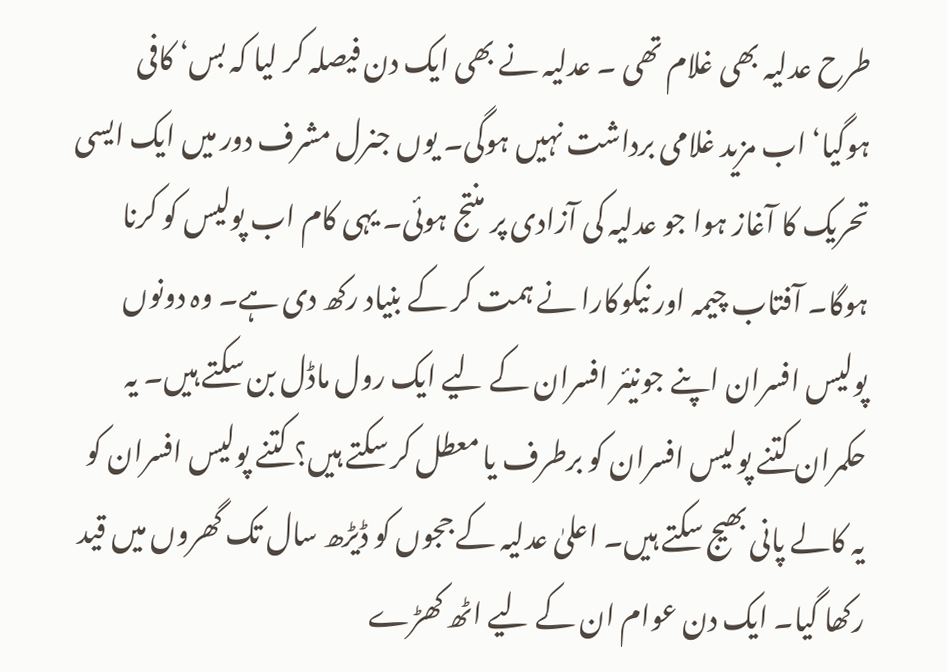طرح عدلیہ بھی غلام تھی ۔ عدلیہ نے بھی ایک دن فیصلہ کر لیا کہ بس‘ کافی ہوگیا‘ اب مزید غلامی برداشت نہیں ہوگی۔ یوں جنرل مشرف دور میں ایک ایسی تحریک کا آغاز ہوا جو عدلیہ کی آزادی پر منتج ہوئی۔ یہی کام اب پولیس کو کرنا ہوگا۔ آفتاب چیمہ اور نیکوکارا نے ہمت کر کے بنیاد رکھ دی ہے۔ وہ دونوں پولیس افسران اپنے جونیئر افسران کے لیے ایک رول ماڈل بن سکتے ہیں۔ یہ حکمران کتنے پولیس افسران کو برطرف یا معطل کر سکتے ہیں؟ کتنے پولیس افسران کو یہ کالے پانی بھیج سکتے ہیں۔ اعلیٰ عدلیہ کے ججوں کو ڈیڑھ سال تک گھروں میں قید رکھا گیا۔ ایک دن عوام ان کے لیے اٹھ کھڑے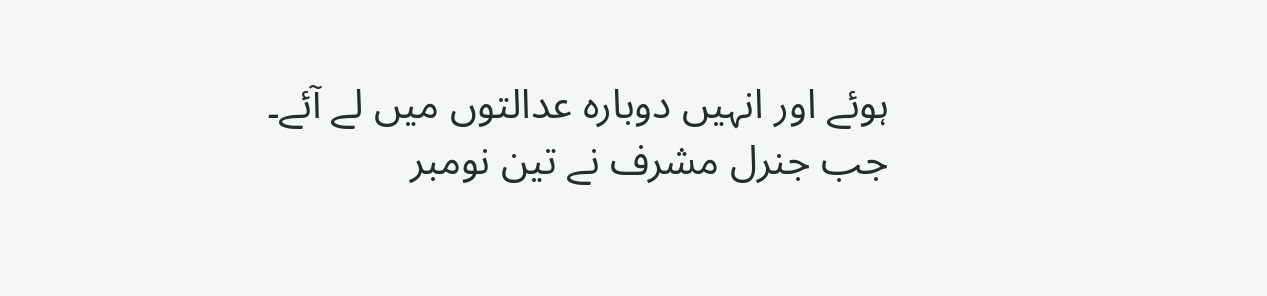ہوئے اور انہیں دوبارہ عدالتوں میں لے آئے۔ جب جنرل مشرف نے تین نومبر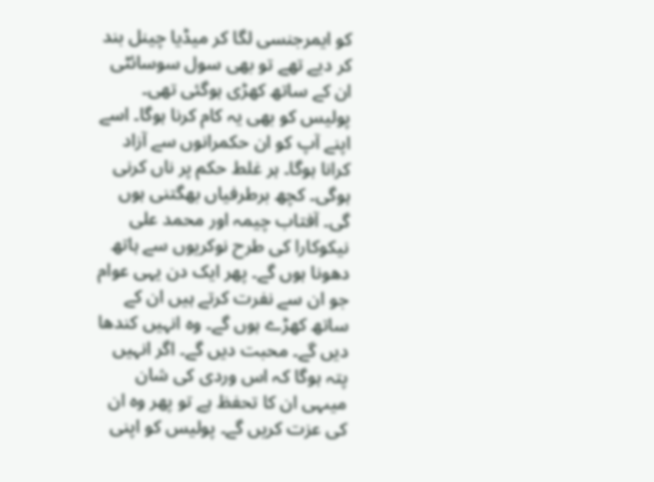کو ایمرجنسی لگا کر میڈیا چینل بند کر دیے تھے تو بھی سول سوسائٹی ان کے ساتھ کھڑی ہوگئی تھی۔ پولیس کو بھی یہ کام کرنا ہوگا۔ اسے اپنے آپ کو ان حکمرانوں سے آزاد کرانا ہوگا۔ ہر غلط حکم پر ناں کرنی ہوگی۔ کچھ برطرفیاں بھگتنی ہوں گی۔ آفتاب چیمہ اور محمد علی نیکوکارا کی طرح نوکریوں سے ہاتھ دھونا ہوں گے۔ پھر ایک دن یہی عوام جو ان سے نفرت کرتے ہیں ان کے ساتھ کھڑے ہوں گے۔ وہ انہیں کندھا دیں گے۔ محبت دیں گے۔ اگر انہیں پتہ ہوگا کہ اس وردی کی شان میںہی ان کا تحفظ ہے تو پھر وہ ان کی عزت کریں گے۔ پولیس کو اپنی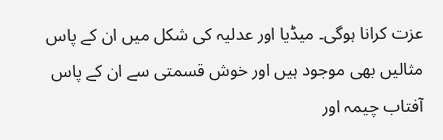عزت کرانا ہوگی۔ میڈیا اور عدلیہ کی شکل میں ان کے پاس مثالیں بھی موجود ہیں اور خوش قسمتی سے ان کے پاس آفتاب چیمہ اور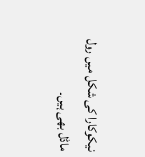نیکوکارا کی شکل میں رول ماڈل بھی ہیں۔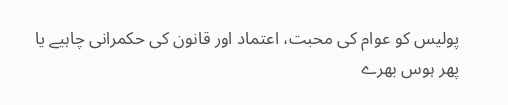پولیس کو عوام کی محبت، اعتماد اور قانون کی حکمرانی چاہیے یا پھر ہوس بھرے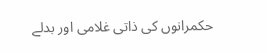حکمرانوں کی ذاتی غلامی اور بدلے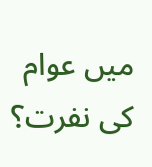میں عوام کی نفرت؟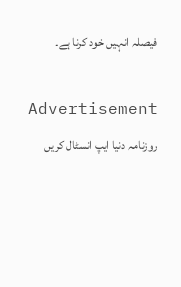فیصلہ انہیں خود کرنا ہے۔

Advertisement
روزنامہ دنیا ایپ انسٹال کریں